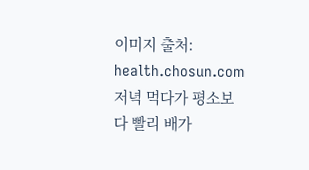이미지 출처: health.chosun.com저녁 먹다가 평소보다 빨리 배가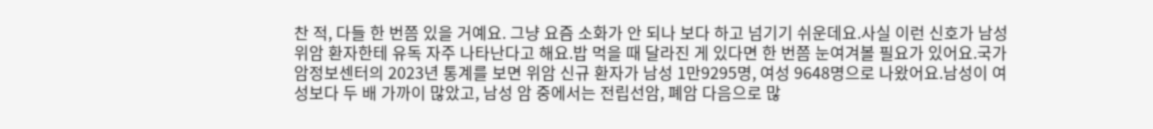찬 적, 다들 한 번쯤 있을 거예요. 그냥 요즘 소화가 안 되나 보다 하고 넘기기 쉬운데요.사실 이런 신호가 남성 위암 환자한테 유독 자주 나타난다고 해요.밥 먹을 때 달라진 게 있다면 한 번쯤 눈여겨볼 필요가 있어요.국가암정보센터의 2023년 통계를 보면 위암 신규 환자가 남성 1만9295명, 여성 9648명으로 나왔어요.남성이 여성보다 두 배 가까이 많았고, 남성 암 중에서는 전립선암, 폐암 다음으로 많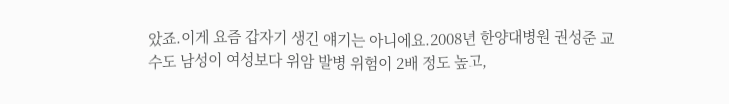았죠.이게 요즘 갑자기 생긴 얘기는 아니에요.2008년 한양대병원 권성준 교수도 남성이 여성보다 위암 발병 위험이 2배 정도 높고,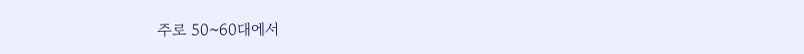주로 50~60대에서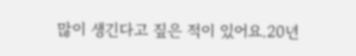많이 생긴다고 짚은 적이 있어요.20년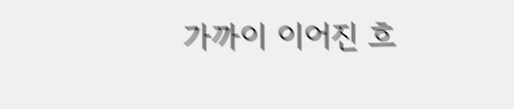가까이 이어진 흐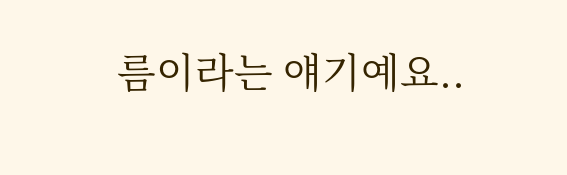름이라는 얘기예요..